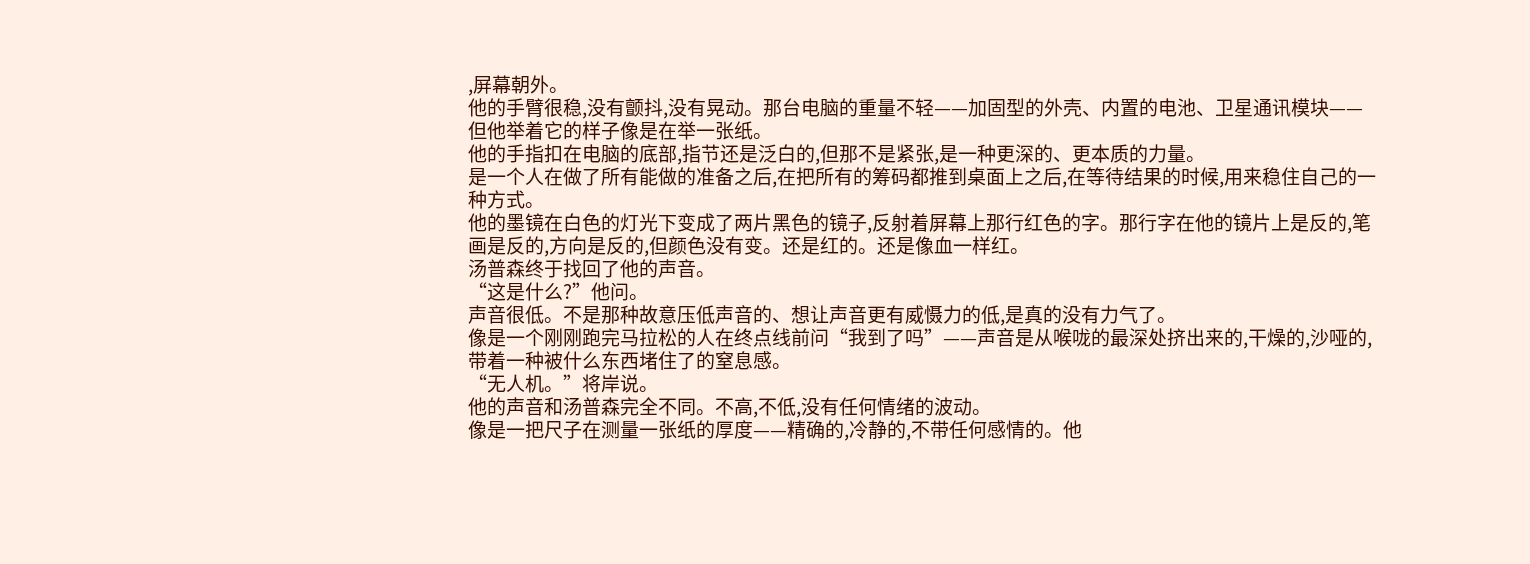,屏幕朝外。
他的手臂很稳,没有颤抖,没有晃动。那台电脑的重量不轻——加固型的外壳、内置的电池、卫星通讯模块——但他举着它的样子像是在举一张纸。
他的手指扣在电脑的底部,指节还是泛白的,但那不是紧张,是一种更深的、更本质的力量。
是一个人在做了所有能做的准备之后,在把所有的筹码都推到桌面上之后,在等待结果的时候,用来稳住自己的一种方式。
他的墨镜在白色的灯光下变成了两片黑色的镜子,反射着屏幕上那行红色的字。那行字在他的镜片上是反的,笔画是反的,方向是反的,但颜色没有变。还是红的。还是像血一样红。
汤普森终于找回了他的声音。
“这是什么?”他问。
声音很低。不是那种故意压低声音的、想让声音更有威慑力的低,是真的没有力气了。
像是一个刚刚跑完马拉松的人在终点线前问“我到了吗”——声音是从喉咙的最深处挤出来的,干燥的,沙哑的,带着一种被什么东西堵住了的窒息感。
“无人机。”将岸说。
他的声音和汤普森完全不同。不高,不低,没有任何情绪的波动。
像是一把尺子在测量一张纸的厚度——精确的,冷静的,不带任何感情的。他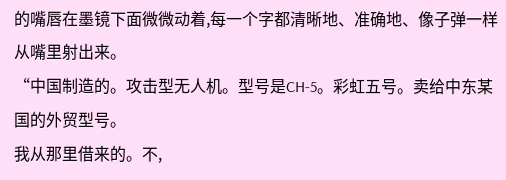的嘴唇在墨镜下面微微动着,每一个字都清晰地、准确地、像子弹一样从嘴里射出来。
“中国制造的。攻击型无人机。型号是CH-5。彩虹五号。卖给中东某国的外贸型号。
我从那里借来的。不,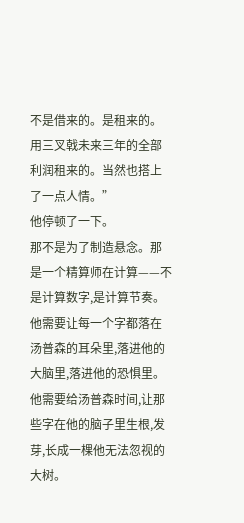不是借来的。是租来的。用三叉戟未来三年的全部利润租来的。当然也搭上了一点人情。”
他停顿了一下。
那不是为了制造悬念。那是一个精算师在计算——不是计算数字,是计算节奏。
他需要让每一个字都落在汤普森的耳朵里,落进他的大脑里,落进他的恐惧里。
他需要给汤普森时间,让那些字在他的脑子里生根,发芽,长成一棵他无法忽视的大树。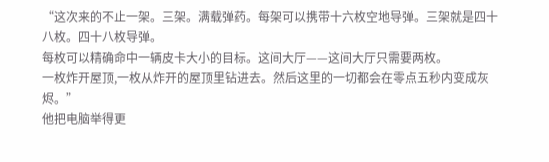“这次来的不止一架。三架。满载弹药。每架可以携带十六枚空地导弹。三架就是四十八枚。四十八枚导弹。
每枚可以精确命中一辆皮卡大小的目标。这间大厅——这间大厅只需要两枚。
一枚炸开屋顶,一枚从炸开的屋顶里钻进去。然后这里的一切都会在零点五秒内变成灰烬。”
他把电脑举得更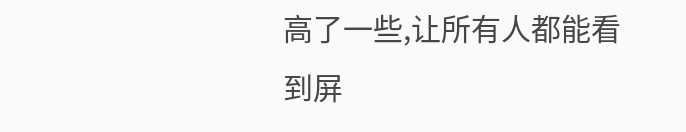高了一些,让所有人都能看到屏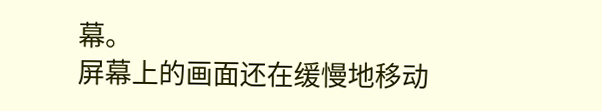幕。
屏幕上的画面还在缓慢地移动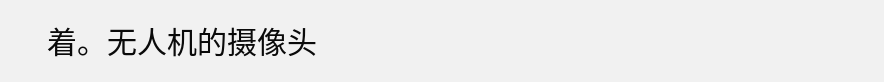着。无人机的摄像头